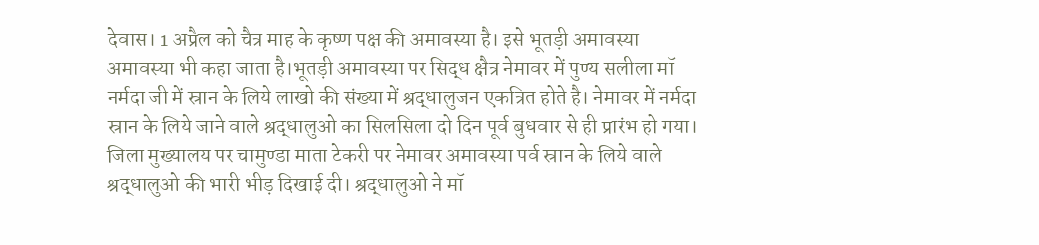देवास। 1 अप्रैल को चैत्र माह के कृष्ण पक्ष की अमावस्या है। इसे भूतड़ी अमावस्या अमावस्या भी कहा जाता है।भूतड़ी अमावस्या पर सिद्ध क्षैत्र नेमावर में पुण्य सलीला मॉ नर्मदा जी में स्रान के लिये लाखो की संख्या में श्रद्धालुजन एकत्रित होते है। नेमावर में नर्मदा स्रान के लिये जाने वाले श्रद्धालुओ का सिलसिला दो दिन पूर्व बुधवार से ही प्रारंभ हो गया।
जिला मुख्यालय पर चामुण्डा माता टेकरी पर नेमावर अमावस्या पर्व स्रान के लिये वाले श्रद्धालुओ की भारी भीड़ दिखाई दी। श्रद्धालुओ ने मॉ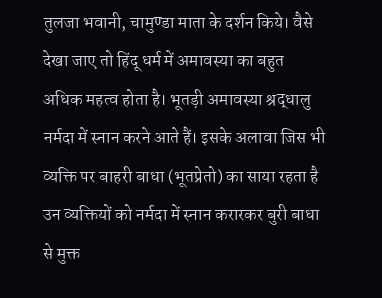तुलजा भवानी, चामुण्डा माता के दर्शन किये। वैसे देखा जाए तो हिंदू धर्म में अमावस्या का बहुत अधिक महत्व होता है। भूतड़ी अमावस्या श्रद्धालु नर्मदा में स्नान करने आते हैं। इसके अलावा जिस भी व्यक्ति पर बाहरी बाधा (भूतप्रेतो) का साया रहता है उन व्यक्तियों को नर्मदा में स्नान करारकर बुरी बाधा से मुक्त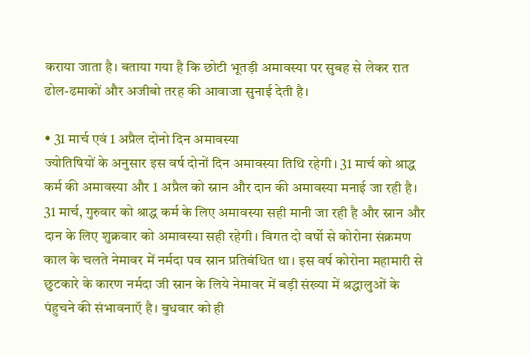कराया जाता है। बताया गया है कि छोटी भूतड़ी अमावस्या पर सुबह से लेकर रात ढोल-ढमाकों और अजीबो तरह की आवाजा सुनाई देती है।

• 31 मार्च एवं 1 अप्रैल दोनो दिन अमावस्या
ज्योतिषियों के अनुसार इस वर्ष दोनों दिन अमावस्या तिथि रहेगी। 31 मार्च को श्राद्ध कर्म की अमावस्या और 1 अप्रैल को स्नान और दान की अमावस्या मनाई जा रही है। 31 मार्च, गुरुवार को श्राद्ध कर्म के लिए अमावस्या सही मानी जा रही है और स्नान और दान के लिए शुक्रवार को अमावस्या सही रहेगी। विगत दो वर्षो से कोरोना संक्रमण काल के चलते नेमावर में नर्मदा पव स्रान प्रतिबंधित था। इस वर्ष कोरोना महामारी से छुटकारे के कारण नर्मदा जी स्रान के लिये नेमावर में बड़ी संख्या में श्रद्धालुओं के पंहुचने की संभावनाऍ है। बुधवार को ही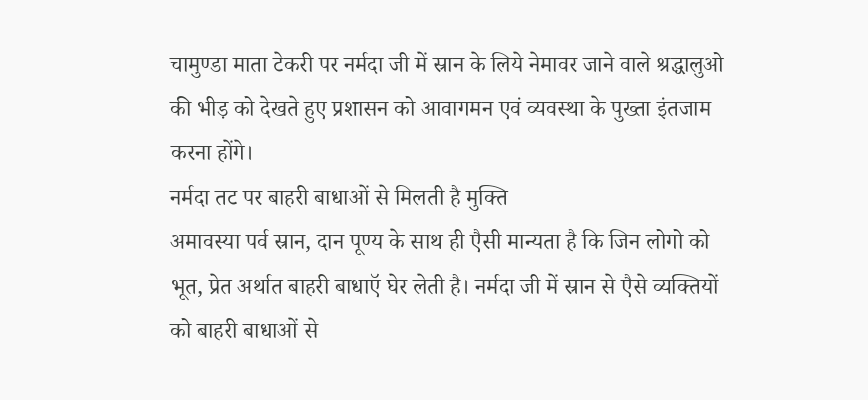चामुण्डा माता टेकरी पर नर्मदा जी में स्रान के लिये नेमावर जाने वाले श्रद्धालुओ की भीड़ को देखते हुए प्रशासन को आवागमन एवं व्यवस्था के पुख्ता इंतजाम करना होंगे।
नर्मदा तट पर बाहरी बाधाओं से मिलती है मुक्ति
अमावस्या पर्व स्रान, दान पूण्य के साथ ही एैसी मान्यता है कि जिन लोगो को भूत, प्रेत अर्थात बाहरी बाधाऍ घेर लेती है। नर्मदा जी में स्रान से एैसे व्यक्तियों को बाहरी बाधाओं से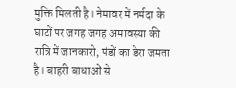मुक्ति मिलती है। नेमावर में नर्मदा के घाटों पर जगह जगह अमावस्या की रात्रि में जानकारो, पंडों का डेरा जमता है। बाहरी बाधाओं से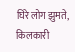घिरे लोग झुमते, किलकारी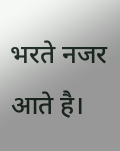भरते नजर आते है।